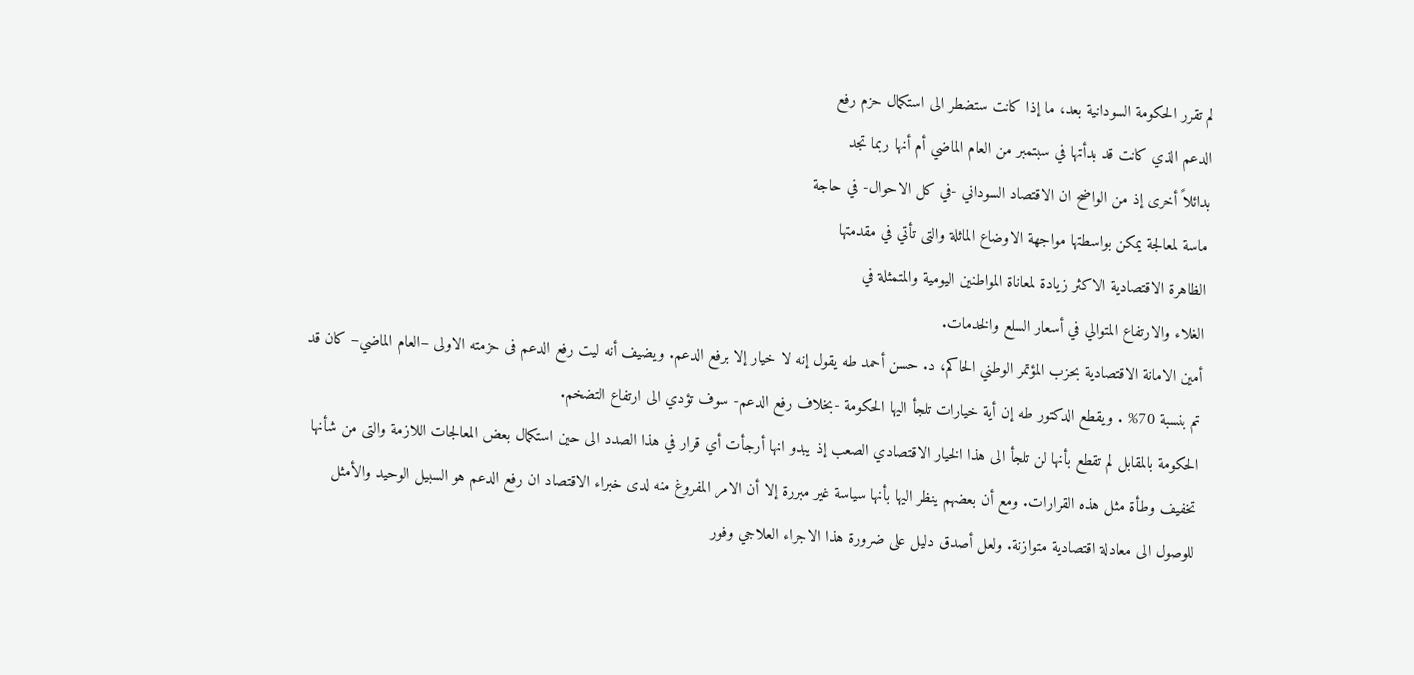لم تقرر الحكومة السودانية بعد، ما إذا كانت ستضطر الى استكمال حزم رفع
الدعم الذي كانت قد بدأتها في سبتمبر من العام الماضي أم أنها ربما تجد
بدائلاً أخرى إذ من الواضح ان الاقتصاد السوداني -في كل الاحوال- في حاجة
ماسة لمعالجة يمكن بواسطتها مواجهة الاوضاع الماثلة والتى تأتي في مقدمتها
الظاهرة الاقتصادية الاكثر زيادة لمعاناة المواطنين اليومية والمتمثلة في
الغلاء والارتفاع المتوالي في أسعار السلع والخدمات.
أمين الامانة الاقتصادية بحزب المؤتمر الوطني الحاكم، د. حسن أحمد طه يقول إنه لا خيار إلا برفع الدعم. ويضيف أنه ليت رفع الدعم فى حزمته الاولى –العام الماضي– كان قد تم بنسبة 70% . ويقطع الدكتور طه إن أية خيارات تلجأ اليها الحكومة -بخلاف رفع الدعم- سوف تؤدي الى ارتفاع التضخم.
الحكومة بالمقابل لم تقطع بأنها لن تلجأ الى هذا الخيار الاقتصادي الصعب إذ يبدو انها أرجأت أي قرار في هذا الصدد الى حين استكمال بعض المعالجات اللازمة والتى من شأنها تخفيف وطأة مثل هذه القرارات. ومع أن بعضهم ينظر اليها بأنها سياسة غير مبررة إلا أن الامر المفروغ منه لدى خبراء الاقتصاد ان رفع الدعم هو السبيل الوحيد والأمثل للوصول الى معادلة اقتصادية متوازنة. ولعل أصدق دليل على ضرورة هذا الاجراء العلاجي وفور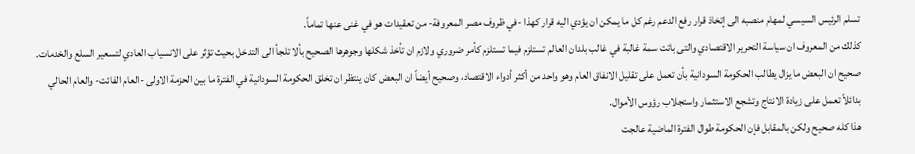تسلم الرئيس السيسي لمهام منصبه الى إتخاذ قرار رفع الدعم رغم كل ما يمكن ان يؤدي اليه قرار كهذا -في ظروف مصر المعروفة- من تعقيدات هو في غنى عنها تماماً.
كذلك من المعروف ان سياسة التحرير الاقتصادي والتى باتت سمة غالبة في غالب بلدان العالم تستلزم فيما تستلزم كأمر ضروري ولازم ان تأخذ شكلها وجوهرها الصحيح بألا تلجأ الى التدخل بحيث تؤثر على الانسياب العادي لتسعير السلع والخدمات.
صحيح ان البعض ما يزال يطالب الحكومة السودانية بأن تعمل على تقليل الانفاق العام وهو واحد من أكثر أدواء الاقتصاد، وصحيح أيضاً ان البعض كان ينتظر ان تخلق الحكومة السودانية في الفترة ما بين الحزمة الاولى -العام الفائت- والعام الحالي بدائلاً تعمل على زيادة الانتاج وتشجع الاستثمار واستجلاب رؤوس الأموال.
هذا كله صحيح ولكن بالمقابل فإن الحكومة طوال الفترة الماضية عالجت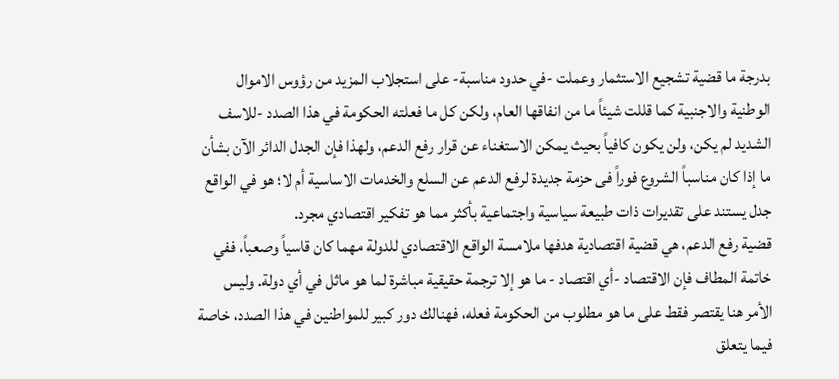بدرجة ما قضية تشجيع الاستثمار وعملت -في حدود مناسبة- على استجلاب المزيد من رؤوس الاموال الوطنية والاجنبية كما قللت شيئاً ما من انفاقها العام، ولكن كل ما فعلته الحكومة في هذا الصدد -للاسف الشديد لم يكن، ولن يكون كافياً بحيث يمكن الاستغناء عن قرار رفع الدعم، ولهذا فإن الجدل الدائر الآن بشأن ما إذا كان مناسباً الشروع فوراً فى حزمة جديدة لرفع الدعم عن السلع والخدمات الاساسية أم لا؛ هو في الواقع جدل يستند على تقديرات ذات طبيعة سياسية واجتماعية بأكثر مما هو تفكير اقتصادي مجرد.
قضية رفع الدعم، هي قضية اقتصادية هدفها ملامسة الواقع الاقتصادي للدولة مهما كان قاسياً وصعباً، ففي خاتمة المطاف فإن الاقتصاد -أي اقتصاد - ما هو إلا ترجمة حقيقية مباشرة لما هو ماثل في أي دولة. وليس الأمر هنا يقتصر فقط على ما هو مطلوب من الحكومة فعله، فهنالك دور كبير للمواطنين في هذا الصدد، خاصة فيما يتعلق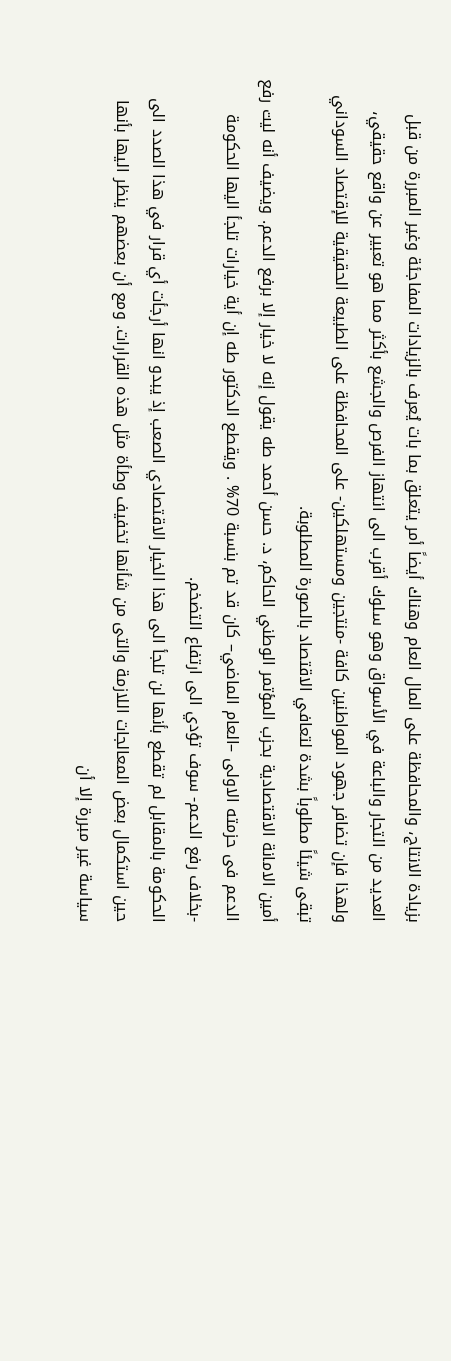بزيادة الانتاج، والمحافظة على المال العام وهناك أيضاً أمر يتعلق بما بات يُعرف بالزيادات المفاجئة وغير المبررة من قبل العديد من التجار والباعة في الأسواق وهو سلوك أقرب الى انتهاز الفرص والجشع بأكثر مما هو تعبير عن واقع حقيقي، ولهذا فإن تضافر جهود المواطنين كافة -منتجين ومستهلكين- على المحافظة على الطبيعة الحقيقية للإقتصاد السوداني تبقى شيئاً مطلوباً بشدة لتعافي الاقتصاد بالصورة المطلوبة.
أمين الامانة الاقتصادية بحزب المؤتمر الوطني الحاكم، د. حسن أحمد طه يقول إنه لا خيار إلا برفع الدعم. ويضيف أنه ليت رفع الدعم فى حزمته الاولى –العام الماضي– كان قد تم بنسبة 70% . ويقطع الدكتور طه إن أية خيارات تلجأ اليها الحكومة -بخلاف رفع الدعم- سوف تؤدي الى ارتفاع التضخم.
الحكومة بالمقابل لم تقطع بأنها لن تلجأ الى هذا الخيار الاقتصادي الصعب إذ يبدو انها أرجأت أي قرار في هذا الصدد الى حين استكمال بعض المعالجات اللازمة والتى من شأنها تخفيف وطأة مثل هذه القرارات. ومع أن بعضهم ينظر اليها بأنها سياسة غير مبررة إلا أن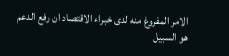الامر المفروغ منه لدى خبراء الاقتصاد ان رفع الدعم هو السبيل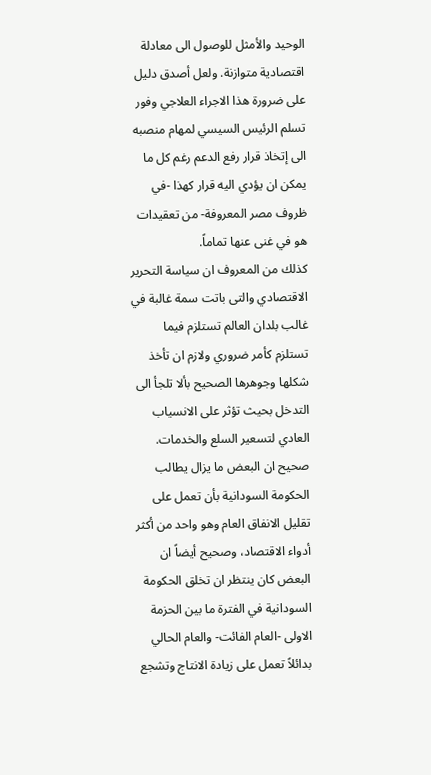الوحيد والأمثل للوصول الى معادلة اقتصادية متوازنة. ولعل أصدق دليل على ضرورة هذا الاجراء العلاجي وفور تسلم الرئيس السيسي لمهام منصبه الى إتخاذ قرار رفع الدعم رغم كل ما يمكن ان يؤدي اليه قرار كهذا -في ظروف مصر المعروفة- من تعقيدات هو في غنى عنها تماماً.
كذلك من المعروف ان سياسة التحرير الاقتصادي والتى باتت سمة غالبة في غالب بلدان العالم تستلزم فيما تستلزم كأمر ضروري ولازم ان تأخذ شكلها وجوهرها الصحيح بألا تلجأ الى التدخل بحيث تؤثر على الانسياب العادي لتسعير السلع والخدمات.
صحيح ان البعض ما يزال يطالب الحكومة السودانية بأن تعمل على تقليل الانفاق العام وهو واحد من أكثر أدواء الاقتصاد، وصحيح أيضاً ان البعض كان ينتظر ان تخلق الحكومة السودانية في الفترة ما بين الحزمة الاولى -العام الفائت- والعام الحالي بدائلاً تعمل على زيادة الانتاج وتشجع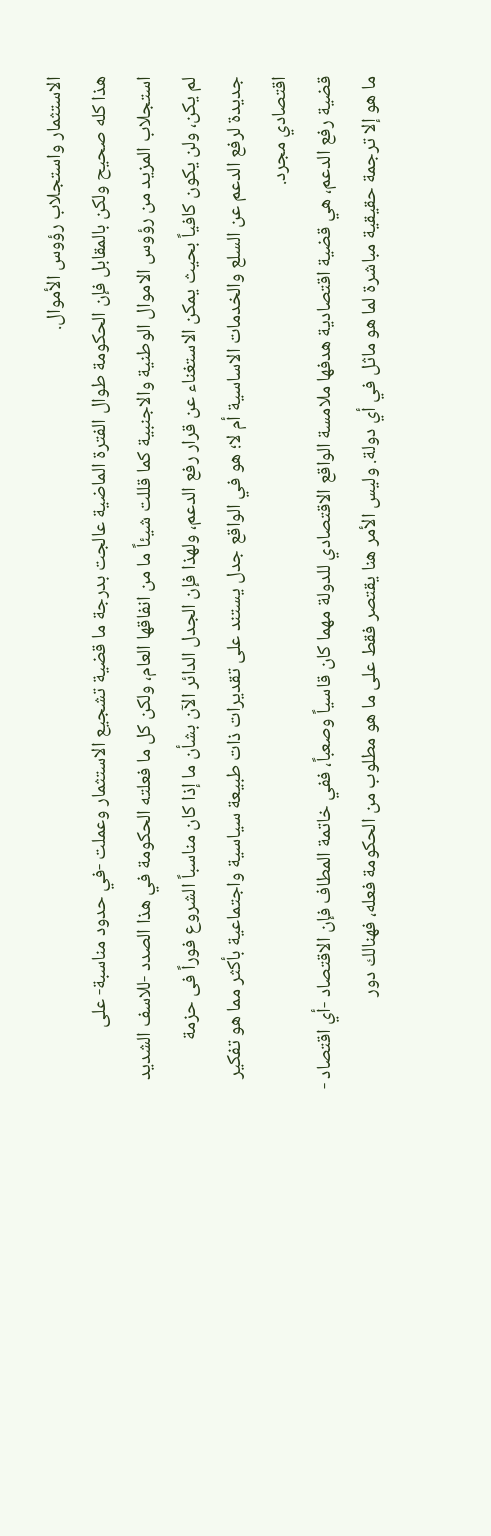الاستثمار واستجلاب رؤوس الأموال.
هذا كله صحيح ولكن بالمقابل فإن الحكومة طوال الفترة الماضية عالجت بدرجة ما قضية تشجيع الاستثمار وعملت -في حدود مناسبة- على استجلاب المزيد من رؤوس الاموال الوطنية والاجنبية كما قللت شيئاً ما من انفاقها العام، ولكن كل ما فعلته الحكومة في هذا الصدد -للاسف الشديد لم يكن، ولن يكون كافياً بحيث يمكن الاستغناء عن قرار رفع الدعم، ولهذا فإن الجدل الدائر الآن بشأن ما إذا كان مناسباً الشروع فوراً فى حزمة جديدة لرفع الدعم عن السلع والخدمات الاساسية أم لا؛ هو في الواقع جدل يستند على تقديرات ذات طبيعة سياسية واجتماعية بأكثر مما هو تفكير اقتصادي مجرد.
قضية رفع الدعم، هي قضية اقتصادية هدفها ملامسة الواقع الاقتصادي للدولة مهما كان قاسياً وصعباً، ففي خاتمة المطاف فإن الاقتصاد -أي اقتصاد - ما هو إلا ترجمة حقيقية مباشرة لما هو ماثل في أي دولة. وليس الأمر هنا يقتصر فقط على ما هو مطلوب من الحكومة فعله، فهنالك دور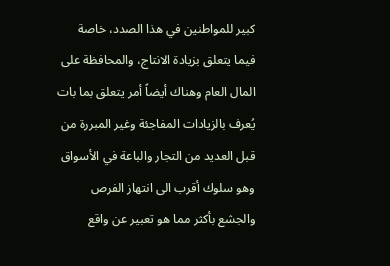كبير للمواطنين في هذا الصدد، خاصة فيما يتعلق بزيادة الانتاج، والمحافظة على المال العام وهناك أيضاً أمر يتعلق بما بات يُعرف بالزيادات المفاجئة وغير المبررة من قبل العديد من التجار والباعة في الأسواق وهو سلوك أقرب الى انتهاز الفرص والجشع بأكثر مما هو تعبير عن واقع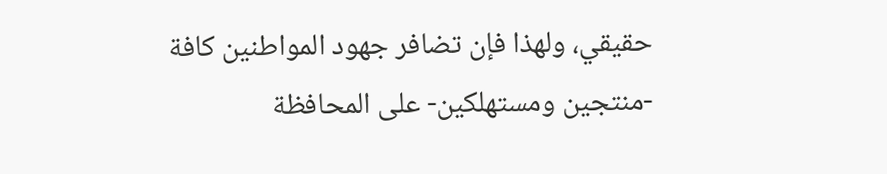حقيقي، ولهذا فإن تضافر جهود المواطنين كافة -منتجين ومستهلكين- على المحافظة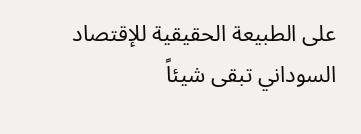على الطبيعة الحقيقية للإقتصاد السوداني تبقى شيئاً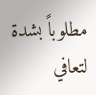مطلوباً بشدة لتعافي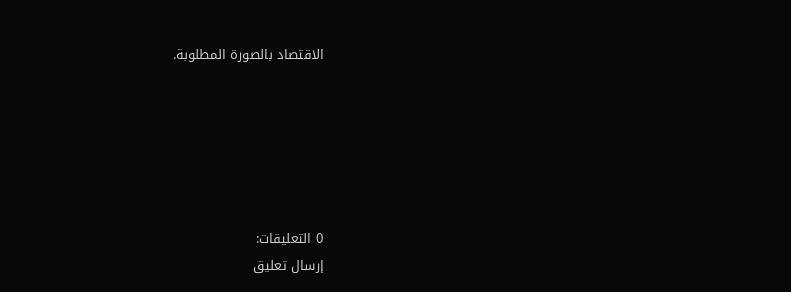الاقتصاد بالصورة المطلوبة.






0 التعليقات:
إرسال تعليق